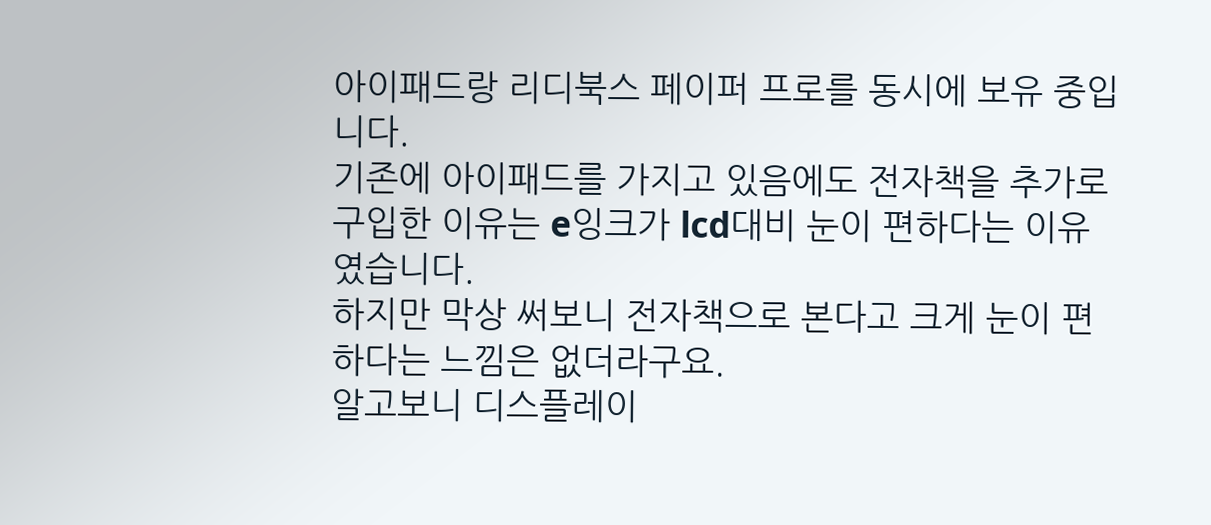아이패드랑 리디북스 페이퍼 프로를 동시에 보유 중입니다.
기존에 아이패드를 가지고 있음에도 전자책을 추가로 구입한 이유는 e잉크가 lcd대비 눈이 편하다는 이유였습니다.
하지만 막상 써보니 전자책으로 본다고 크게 눈이 편하다는 느낌은 없더라구요.
알고보니 디스플레이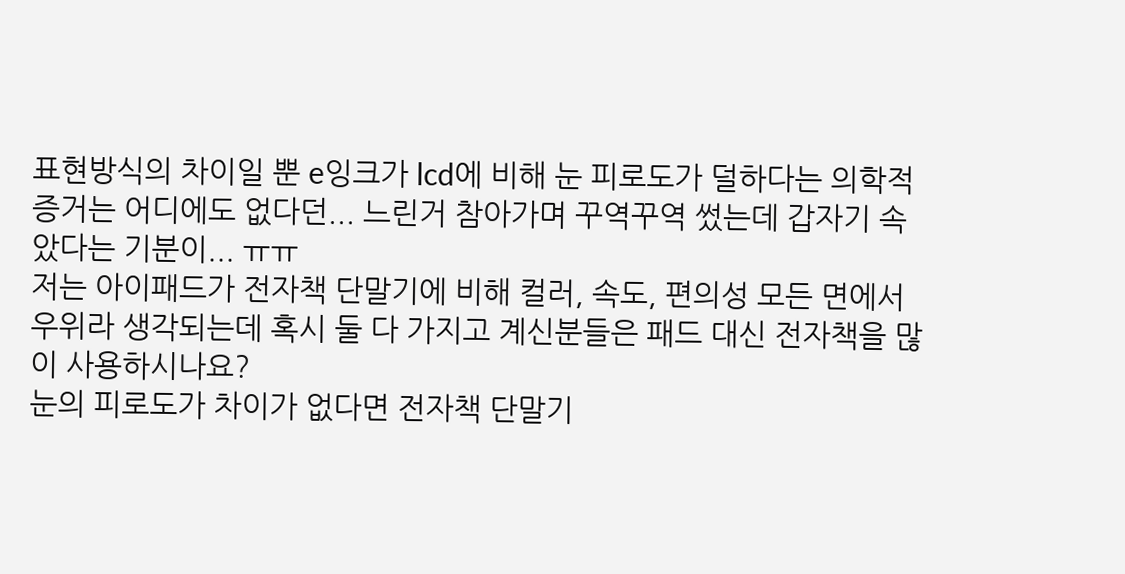표현방식의 차이일 뿐 e잉크가 lcd에 비해 눈 피로도가 덜하다는 의학적 증거는 어디에도 없다던... 느린거 참아가며 꾸역꾸역 썼는데 갑자기 속았다는 기분이... ㅠㅠ
저는 아이패드가 전자책 단말기에 비해 컬러, 속도, 편의성 모든 면에서 우위라 생각되는데 혹시 둘 다 가지고 계신분들은 패드 대신 전자책을 많이 사용하시나요?
눈의 피로도가 차이가 없다면 전자책 단말기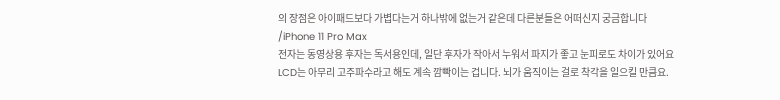의 장점은 아이패드보다 가볍다는거 하나밖에 없는거 같은데 다른분들은 어떠신지 궁금합니다
/iPhone 11 Pro Max
전자는 동영상용 후자는 독서용인데, 일단 후자가 작아서 누워서 파지가 좋고 눈피로도 차이가 있어요
LCD는 아무리 고주파수라고 해도 계속 깜빡이는 겁니다. 뇌가 움직이는 걸로 착각을 일으킬 만큼요.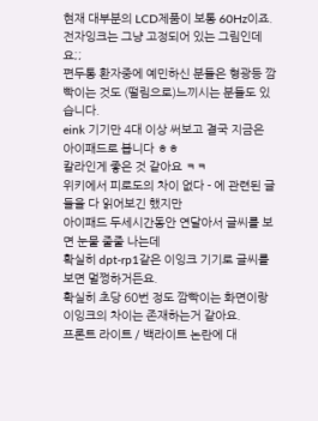현재 대부분의 LCD제품이 보통 60Hz이죠.
전자잉크는 그냥 고정되어 있는 그림인데요;;
편두통 환자중에 예민하신 분들은 형광등 깜빡이는 것도 (떨림으로)느끼시는 분들도 있습니다.
eink 기기만 4대 이상 써보고 결국 지금은 아이패드로 봅니다 ㅎㅎ
칼라인게 좋은 것 같아요 ㅋㅋ
위키에서 피로도의 차이 없다 - 에 관련된 글들을 다 읽어보긴 했지만
아이패드 두세시간동안 연달아서 글씨를 보면 눈물 줄줄 나는데
확실히 dpt-rp1같은 이잉크 기기로 글씨를 보면 멀쩡하거든요.
확실히 초당 60번 정도 깜빡이는 화면이랑 이잉크의 차이는 존재하는거 같아요.
프론트 라이트 / 백라이트 논란에 대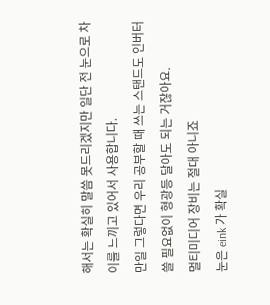해서는 확실히 말씀 못드리겠지만 일단 전 눈으로 차이를 느끼고 있어서 사용합니다.
만일 그렇다면 우리 공부할 때 쓰는 스탠드도 인버터 쓸 필요없이 형광등 달아도 되는 거잖아요.
멀티미디어 장비는 절대 아니죠
눈은 eink 가 확실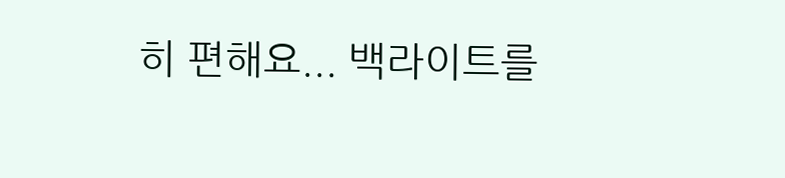히 편해요... 백라이트를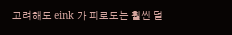고려해도 eink 가 피로도는 훨씬 덜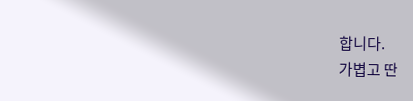합니다.
가볍고 딴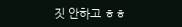짓 안하고 ㅎㅎ